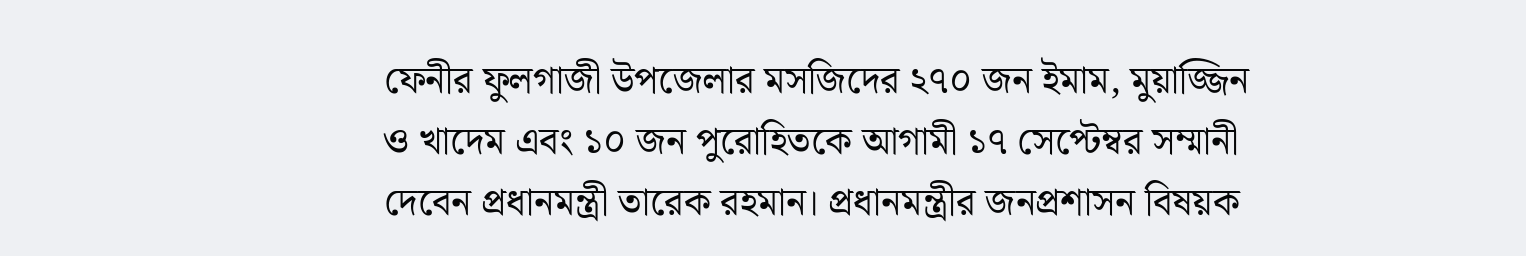ফেনীর ফুলগাজী উপজেলার মসজিদের ২৭০ জন ইমাম, মুয়াজ্জিন ও খাদেম এবং ১০ জন পুরোহিতকে আগামী ১৭ সেপ্টেম্বর সম্মানী দেবেন প্রধানমন্ত্রী তারেক রহমান। প্রধানমন্ত্রীর জনপ্রশাসন বিষয়ক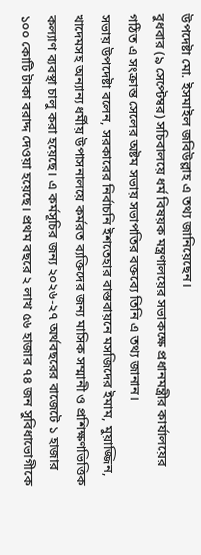উপদেষ্টা মো. ইসমাইল জবিউল্লাহ এ তথ্য জানিয়েছেন।
বুধবার (৯ সেপ্টেম্বর) সচিবালয়ে ধর্ম বিষয়ক মন্ত্রণালয়ের সভাকক্ষে প্রধানমন্ত্রীর কার্যালয়ের গঠিত এ সংক্রান্ত সেলের অষ্টম সভায় সভাপতির বক্তব্যে তিনি এ তথ্য জানান।
সভায় উপদেষ্টা বলেন, সরকারের নির্বাচনি ইশতেহার বাস্তবায়নে মসজিদের ইমাম, মুয়াজ্জিন, খাদেমসহ অন্যান্য ধর্মীয় উপাসনালয়ে কর্মরত ব্যক্তিদের জন্য মাসিক সম্মানী ও প্রশিক্ষণভিত্তিক কল্যাণ ব্যবস্থা চালু করা হয়েছে। এ কর্মসূচির জন্য ২০২৬-২৭ অর্থবছরের বাজেটে ১ হাজার ১০০ কোটি টাকা বরাদ্দ দেওয়া হয়েছে। প্রথম বছরে ২ লাখ ৫৬ হাজার ৭৪ জন সুবিধাভোগীকে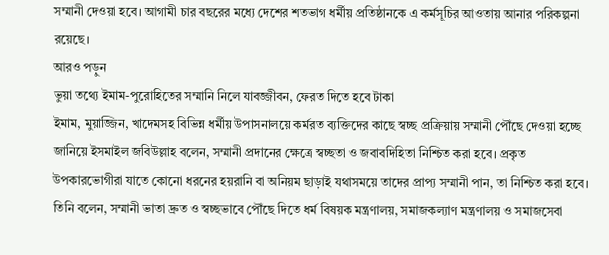সম্মানী দেওয়া হবে। আগামী চার বছরের মধ্যে দেশের শতভাগ ধর্মীয় প্রতিষ্ঠানকে এ কর্মসূচির আওতায় আনার পরিকল্পনা রয়েছে।
আরও পড়ুন
ভুয়া তথ্যে ইমাম-পুরোহিতের সম্মানি নিলে যাবজ্জীবন, ফেরত দিতে হবে টাকা
ইমাম, মুয়াজ্জিন, খাদেমসহ বিভিন্ন ধর্মীয় উপাসনালয়ে কর্মরত ব্যক্তিদের কাছে স্বচ্ছ প্রক্রিয়ায় সম্মানী পৌঁছে দেওয়া হচ্ছে জানিয়ে ইসমাইল জবিউল্লাহ বলেন, সম্মানী প্রদানের ক্ষেত্রে স্বচ্ছতা ও জবাবদিহিতা নিশ্চিত করা হবে। প্রকৃত উপকারভোগীরা যাতে কোনো ধরনের হয়রানি বা অনিয়ম ছাড়াই যথাসময়ে তাদের প্রাপ্য সম্মানী পান, তা নিশ্চিত করা হবে।
তিনি বলেন, সম্মানী ভাতা দ্রুত ও স্বচ্ছভাবে পৌঁছে দিতে ধর্ম বিষয়ক মন্ত্রণালয়, সমাজকল্যাণ মন্ত্রণালয় ও সমাজসেবা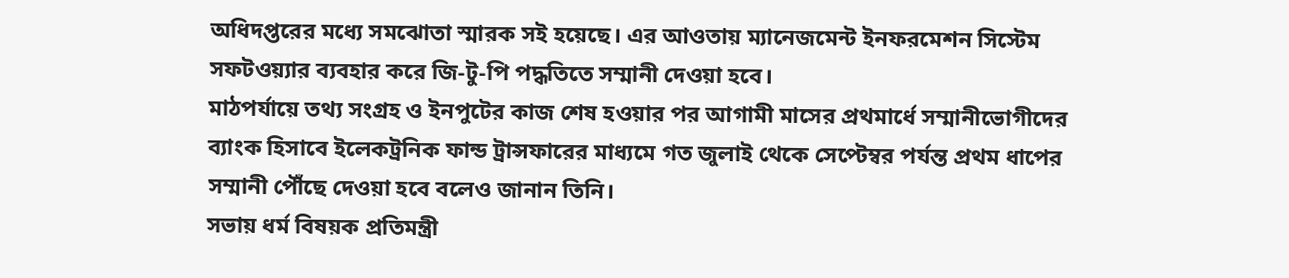অধিদপ্তরের মধ্যে সমঝোতা স্মারক সই হয়েছে। এর আওতায় ম্যানেজমেন্ট ইনফরমেশন সিস্টেম সফটওয়্যার ব্যবহার করে জি-টু-পি পদ্ধতিতে সম্মানী দেওয়া হবে।
মাঠপর্যায়ে তথ্য সংগ্রহ ও ইনপুটের কাজ শেষ হওয়ার পর আগামী মাসের প্রথমার্ধে সম্মানীভোগীদের ব্যাংক হিসাবে ইলেকট্রনিক ফান্ড ট্রান্সফারের মাধ্যমে গত জুলাই থেকে সেপ্টেম্বর পর্যন্ত প্রথম ধাপের সম্মানী পৌঁছে দেওয়া হবে বলেও জানান তিনি।
সভায় ধর্ম বিষয়ক প্রতিমন্ত্রী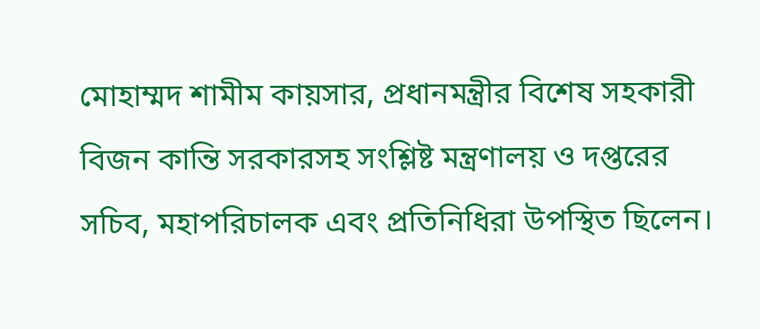মোহাম্মদ শামীম কায়সার, প্রধানমন্ত্রীর বিশেষ সহকারী বিজন কান্তি সরকারসহ সংশ্লিষ্ট মন্ত্রণালয় ও দপ্তরের সচিব, মহাপরিচালক এবং প্রতিনিধিরা উপস্থিত ছিলেন।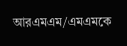আরএমএম/এমএমকে